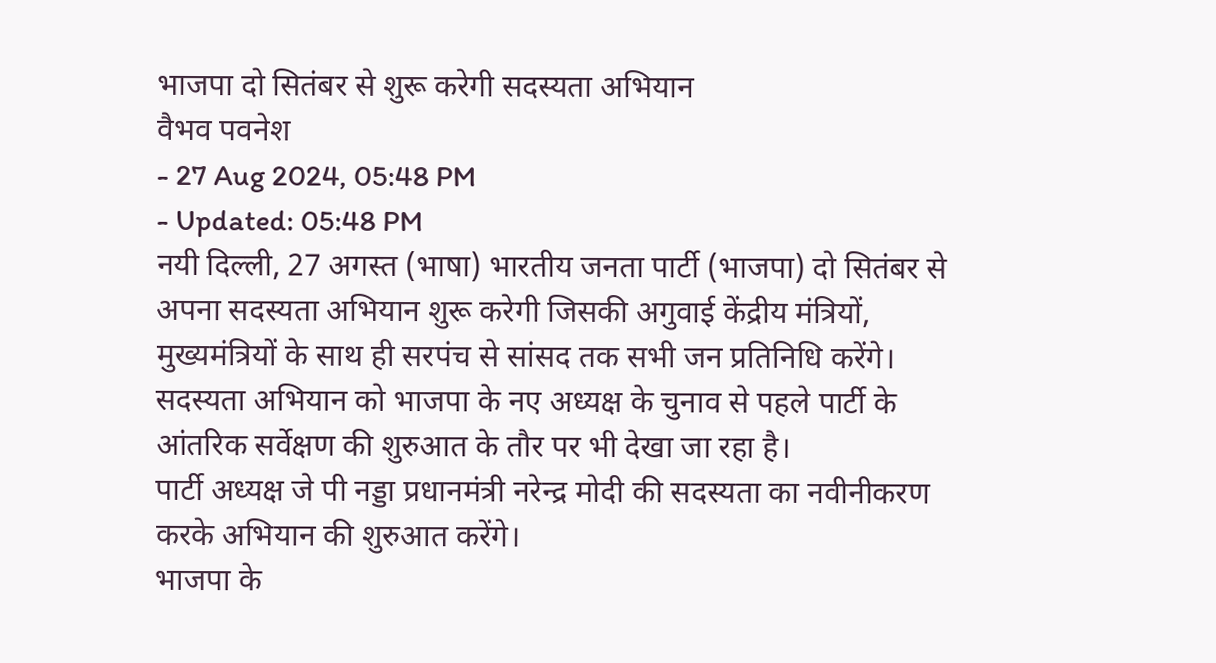भाजपा दो सितंबर से शुरू करेगी सदस्यता अभियान
वैभव पवनेश
- 27 Aug 2024, 05:48 PM
- Updated: 05:48 PM
नयी दिल्ली, 27 अगस्त (भाषा) भारतीय जनता पार्टी (भाजपा) दो सितंबर से अपना सदस्यता अभियान शुरू करेगी जिसकी अगुवाई केंद्रीय मंत्रियों, मुख्यमंत्रियों के साथ ही सरपंच से सांसद तक सभी जन प्रतिनिधि करेंगे।
सदस्यता अभियान को भाजपा के नए अध्यक्ष के चुनाव से पहले पार्टी के आंतरिक सर्वेक्षण की शुरुआत के तौर पर भी देखा जा रहा है।
पार्टी अध्यक्ष जे पी नड्डा प्रधानमंत्री नरेन्द्र मोदी की सदस्यता का नवीनीकरण करके अभियान की शुरुआत करेंगे।
भाजपा के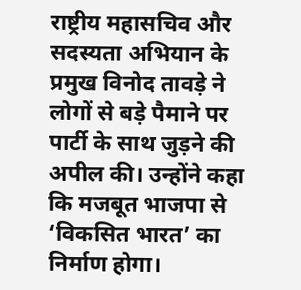राष्ट्रीय महासचिव और सदस्यता अभियान के प्रमुख विनोद तावड़े ने लोगों से बड़े पैमाने पर पार्टी के साथ जुड़ने की अपील की। उन्होंने कहा कि मजबूत भाजपा से ‘विकसित भारत’ का निर्माण होगा।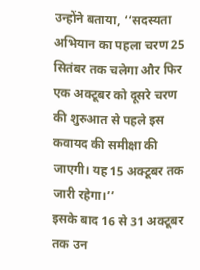उन्होंने बताया, ‘‘सदस्यता अभियान का पहला चरण 25 सितंबर तक चलेगा और फिर एक अक्टूबर को दूसरे चरण की शुरुआत से पहले इस कवायद की समीक्षा की जाएगी। यह 15 अक्टूबर तक जारी रहेगा।’’
इसके बाद 16 से 31 अक्टूबर तक उन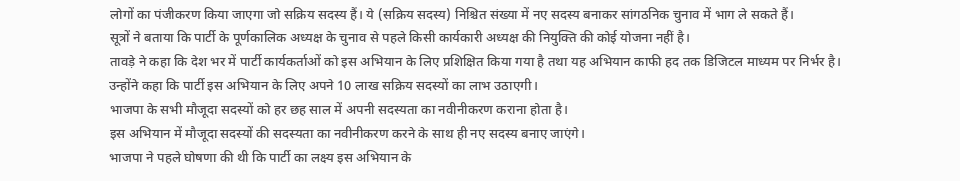लोगों का पंजीकरण किया जाएगा जो सक्रिय सदस्य हैं। ये (सक्रिय सदस्य) निश्चित संख्या में नए सदस्य बनाकर सांगठनिक चुनाव में भाग ले सकते हैं।
सूत्रों ने बताया कि पार्टी के पूर्णकालिक अध्यक्ष के चुनाव से पहले किसी कार्यकारी अध्यक्ष की नियुक्ति की कोई योजना नहीं है।
तावड़े ने कहा कि देश भर में पार्टी कार्यकर्ताओं को इस अभियान के लिए प्रशिक्षित किया गया है तथा यह अभियान काफी हद तक डिजिटल माध्यम पर निर्भर है।
उन्होंने कहा कि पार्टी इस अभियान के लिए अपने 10 लाख सक्रिय सदस्यों का लाभ उठाएगी।
भाजपा के सभी मौजूदा सदस्यों को हर छह साल में अपनी सदस्यता का नवीनीकरण कराना होता है।
इस अभियान में मौजूदा सदस्यों की सदस्यता का नवीनीकरण करने के साथ ही नए सदस्य बनाए जाएंगे।
भाजपा ने पहले घोषणा की थी कि पार्टी का लक्ष्य इस अभियान के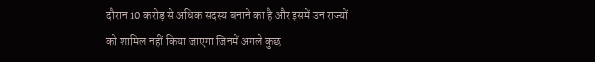दौरान 10 करोड़ से अधिक सदस्य बनाने का है और इसमें उन राज्यों को शामिल नहीं किया जाएगा जिनमें अगले कुछ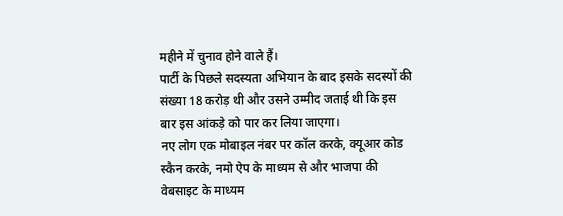महीने में चुनाव होने वाले हैं।
पार्टी के पिछले सदस्यता अभियान के बाद इसके सदस्यों की संख्या 18 करोड़ थी और उसने उम्मीद जताई थी कि इस बार इस आंकड़े को पार कर लिया जाएगा।
नए लोग एक मोबाइल नंबर पर कॉल करके, क्यूआर कोड स्कैन करके, नमो ऐप के माध्यम से और भाजपा की वेबसाइट के माध्यम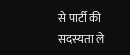से पार्टी की सदस्यता ले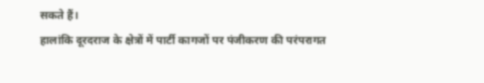सकते हैं।
हालांकि दूरदराज के क्षेत्रों में पार्टी कागजों पर पंजीकरण की परंपरागत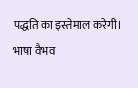पद्धति का इस्तेमाल करेगी।
भाषा वैभव